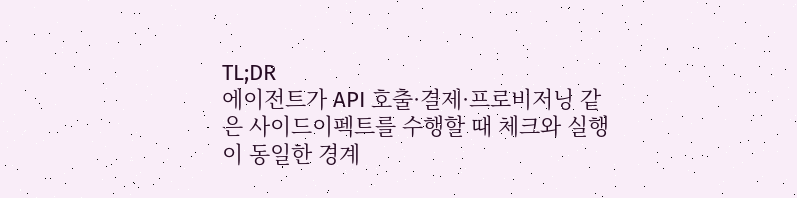TL;DR
에이전트가 API 호출·결제·프로비저닝 같은 사이드이펙트를 수행할 때 체크와 실행이 동일한 경계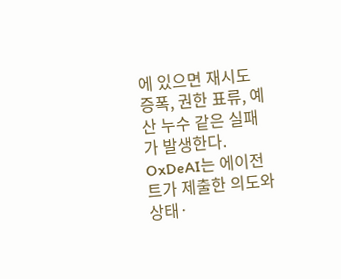에 있으면 재시도 증폭, 권한 표류, 예산 누수 같은 실패가 발생한다. OxDeAI는 에이전트가 제출한 의도와 상태·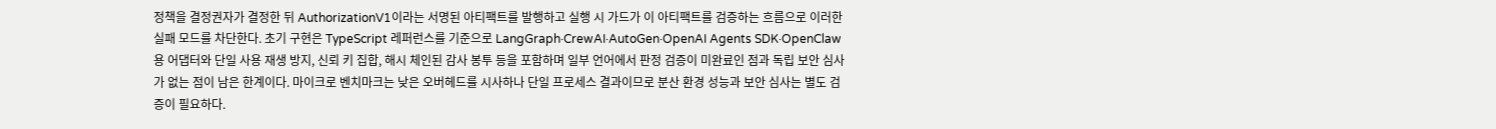정책을 결정권자가 결정한 뒤 AuthorizationV1이라는 서명된 아티팩트를 발행하고 실행 시 가드가 이 아티팩트를 검증하는 흐름으로 이러한 실패 모드를 차단한다. 초기 구현은 TypeScript 레퍼런스를 기준으로 LangGraph·CrewAI·AutoGen·OpenAI Agents SDK·OpenClaw용 어댑터와 단일 사용 재생 방지, 신뢰 키 집합, 해시 체인된 감사 봉투 등을 포함하며 일부 언어에서 판정 검증이 미완료인 점과 독립 보안 심사가 없는 점이 남은 한계이다. 마이크로 벤치마크는 낮은 오버헤드를 시사하나 단일 프로세스 결과이므로 분산 환경 성능과 보안 심사는 별도 검증이 필요하다.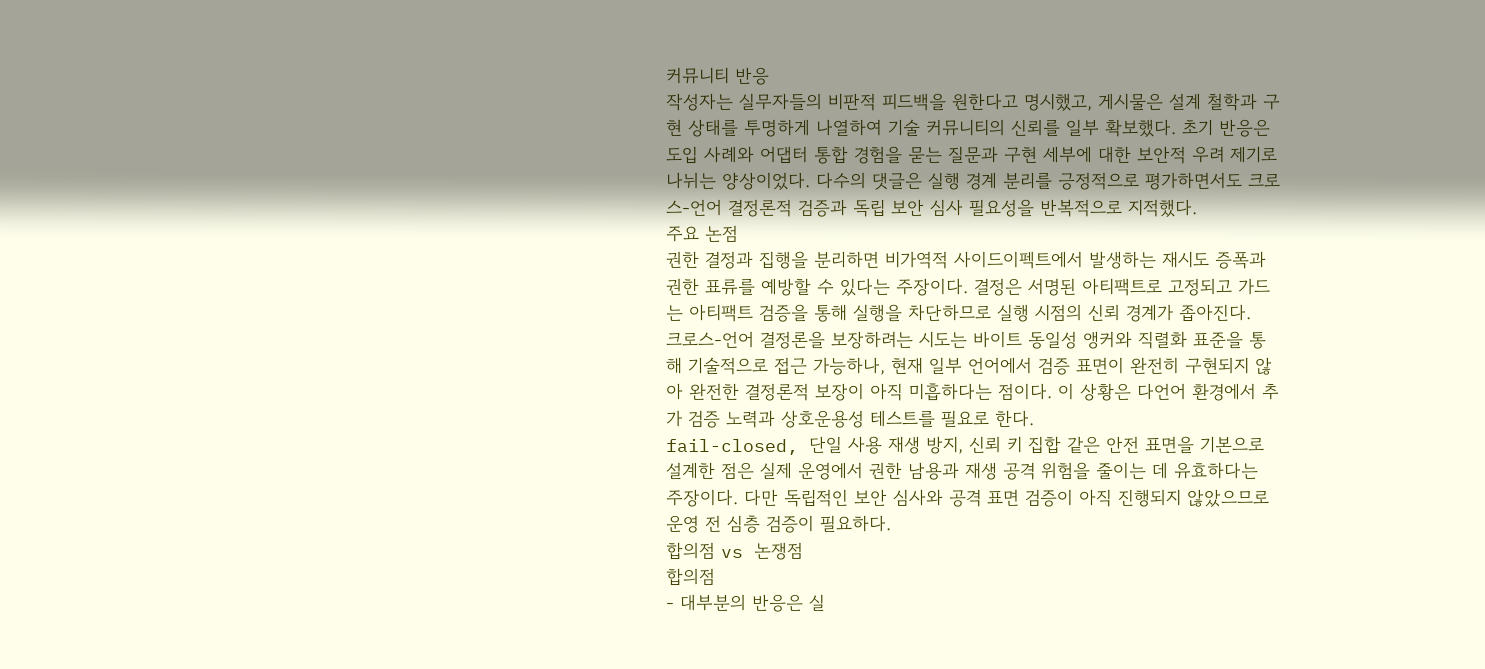커뮤니티 반응
작성자는 실무자들의 비판적 피드백을 원한다고 명시했고, 게시물은 설계 철학과 구현 상태를 투명하게 나열하여 기술 커뮤니티의 신뢰를 일부 확보했다. 초기 반응은 도입 사례와 어댑터 통합 경험을 묻는 질문과 구현 세부에 대한 보안적 우려 제기로 나뉘는 양상이었다. 다수의 댓글은 실행 경계 분리를 긍정적으로 평가하면서도 크로스-언어 결정론적 검증과 독립 보안 심사 필요성을 반복적으로 지적했다.
주요 논점
권한 결정과 집행을 분리하면 비가역적 사이드이펙트에서 발생하는 재시도 증폭과 권한 표류를 예방할 수 있다는 주장이다. 결정은 서명된 아티팩트로 고정되고 가드는 아티팩트 검증을 통해 실행을 차단하므로 실행 시점의 신뢰 경계가 좁아진다.
크로스-언어 결정론을 보장하려는 시도는 바이트 동일성 앵커와 직렬화 표준을 통해 기술적으로 접근 가능하나, 현재 일부 언어에서 검증 표면이 완전히 구현되지 않아 완전한 결정론적 보장이 아직 미흡하다는 점이다. 이 상황은 다언어 환경에서 추가 검증 노력과 상호운용성 테스트를 필요로 한다.
fail-closed, 단일 사용 재생 방지, 신뢰 키 집합 같은 안전 표면을 기본으로 설계한 점은 실제 운영에서 권한 남용과 재생 공격 위험을 줄이는 데 유효하다는 주장이다. 다만 독립적인 보안 심사와 공격 표면 검증이 아직 진행되지 않았으므로 운영 전 심층 검증이 필요하다.
합의점 vs 논쟁점
합의점
- 대부분의 반응은 실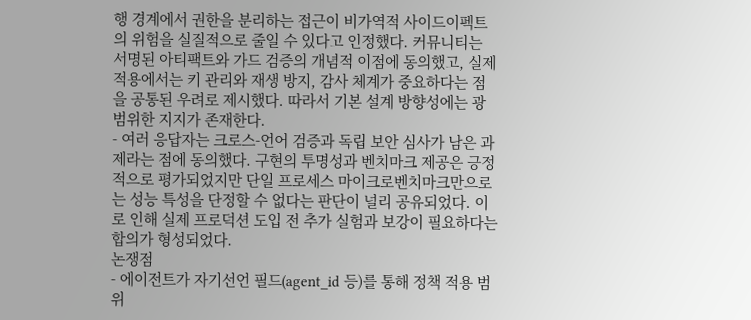행 경계에서 권한을 분리하는 접근이 비가역적 사이드이펙트의 위험을 실질적으로 줄일 수 있다고 인정했다. 커뮤니티는 서명된 아티팩트와 가드 검증의 개념적 이점에 동의했고, 실제 적용에서는 키 관리와 재생 방지, 감사 체계가 중요하다는 점을 공통된 우려로 제시했다. 따라서 기본 설계 방향성에는 광범위한 지지가 존재한다.
- 여러 응답자는 크로스-언어 검증과 독립 보안 심사가 남은 과제라는 점에 동의했다. 구현의 투명성과 벤치마크 제공은 긍정적으로 평가되었지만 단일 프로세스 마이크로벤치마크만으로는 성능 특성을 단정할 수 없다는 판단이 널리 공유되었다. 이로 인해 실제 프로덕션 도입 전 추가 실험과 보강이 필요하다는 합의가 형성되었다.
논쟁점
- 에이전트가 자기선언 필드(agent_id 등)를 통해 정책 적용 범위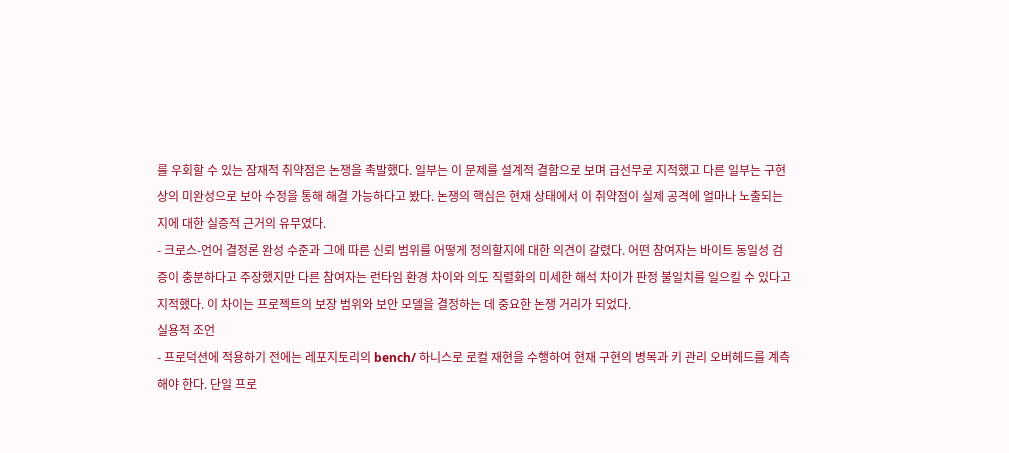를 우회할 수 있는 잠재적 취약점은 논쟁을 촉발했다. 일부는 이 문제를 설계적 결함으로 보며 급선무로 지적했고 다른 일부는 구현상의 미완성으로 보아 수정을 통해 해결 가능하다고 봤다. 논쟁의 핵심은 현재 상태에서 이 취약점이 실제 공격에 얼마나 노출되는지에 대한 실증적 근거의 유무였다.
- 크로스-언어 결정론 완성 수준과 그에 따른 신뢰 범위를 어떻게 정의할지에 대한 의견이 갈렸다. 어떤 참여자는 바이트 동일성 검증이 충분하다고 주장했지만 다른 참여자는 런타임 환경 차이와 의도 직렬화의 미세한 해석 차이가 판정 불일치를 일으킬 수 있다고 지적했다. 이 차이는 프로젝트의 보장 범위와 보안 모델을 결정하는 데 중요한 논쟁 거리가 되었다.
실용적 조언
- 프로덕션에 적용하기 전에는 레포지토리의 bench/ 하니스로 로컬 재현을 수행하여 현재 구현의 병목과 키 관리 오버헤드를 계측해야 한다. 단일 프로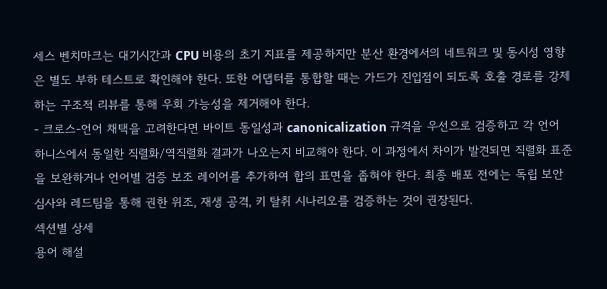세스 벤치마크는 대기시간과 CPU 비용의 초기 지표를 제공하지만 분산 환경에서의 네트워크 및 동시성 영향은 별도 부하 테스트로 확인해야 한다. 또한 어댑터를 통합할 때는 가드가 진입점이 되도록 호출 경로를 강제하는 구조적 리뷰를 통해 우회 가능성을 제거해야 한다.
- 크로스-언어 채택을 고려한다면 바이트 동일성과 canonicalization 규격을 우선으로 검증하고 각 언어 하니스에서 동일한 직렬화/역직렬화 결과가 나오는지 비교해야 한다. 이 과정에서 차이가 발견되면 직렬화 표준을 보완하거나 언어별 검증 보조 레이어를 추가하여 합의 표면을 좁혀야 한다. 최종 배포 전에는 독립 보안 심사와 레드팀을 통해 권한 위조, 재생 공격, 키 탈취 시나리오를 검증하는 것이 권장된다.
섹션별 상세
용어 해설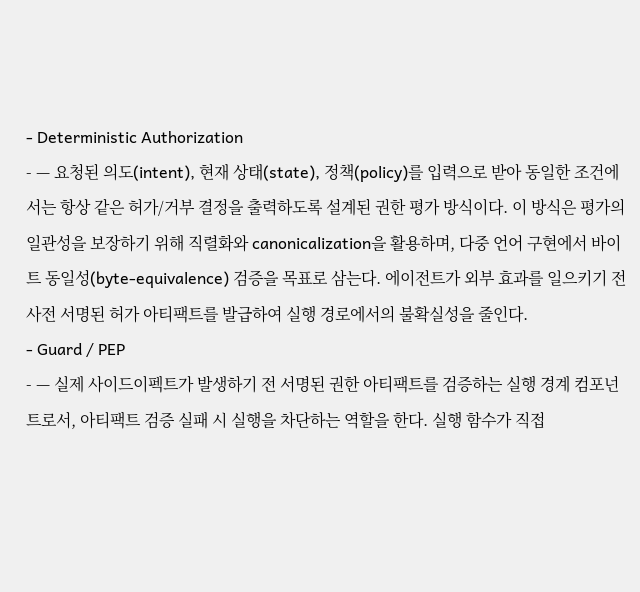- Deterministic Authorization
- — 요청된 의도(intent), 현재 상태(state), 정책(policy)를 입력으로 받아 동일한 조건에서는 항상 같은 허가/거부 결정을 출력하도록 설계된 권한 평가 방식이다. 이 방식은 평가의 일관성을 보장하기 위해 직렬화와 canonicalization을 활용하며, 다중 언어 구현에서 바이트 동일성(byte-equivalence) 검증을 목표로 삼는다. 에이전트가 외부 효과를 일으키기 전 사전 서명된 허가 아티팩트를 발급하여 실행 경로에서의 불확실성을 줄인다.
- Guard / PEP
- — 실제 사이드이펙트가 발생하기 전 서명된 권한 아티팩트를 검증하는 실행 경계 컴포넌트로서, 아티팩트 검증 실패 시 실행을 차단하는 역할을 한다. 실행 함수가 직접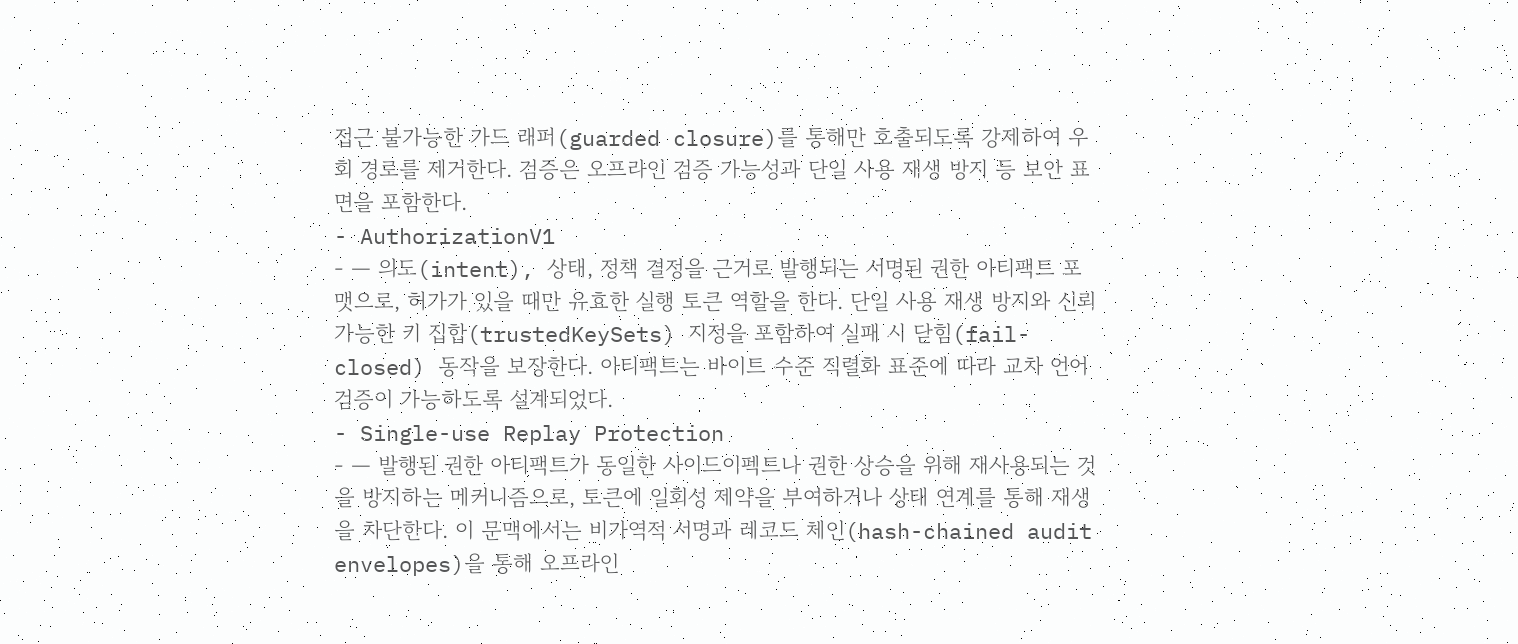접근 불가능한 가드 래퍼(guarded closure)를 통해만 호출되도록 강제하여 우회 경로를 제거한다. 검증은 오프라인 검증 가능성과 단일 사용 재생 방지 등 보안 표면을 포함한다.
- AuthorizationV1
- — 의도(intent), 상태, 정책 결정을 근거로 발행되는 서명된 권한 아티팩트 포맷으로, 허가가 있을 때만 유효한 실행 토큰 역할을 한다. 단일 사용 재생 방지와 신뢰 가능한 키 집합(trustedKeySets) 지정을 포함하여 실패 시 닫힘(fail-closed) 동작을 보장한다. 아티팩트는 바이트 수준 직렬화 표준에 따라 교차 언어 검증이 가능하도록 설계되었다.
- Single-use Replay Protection
- — 발행된 권한 아티팩트가 동일한 사이드이펙트나 권한 상승을 위해 재사용되는 것을 방지하는 메커니즘으로, 토큰에 일회성 제약을 부여하거나 상태 연계를 통해 재생을 차단한다. 이 문맥에서는 비가역적 서명과 레코드 체인(hash-chained audit envelopes)을 통해 오프라인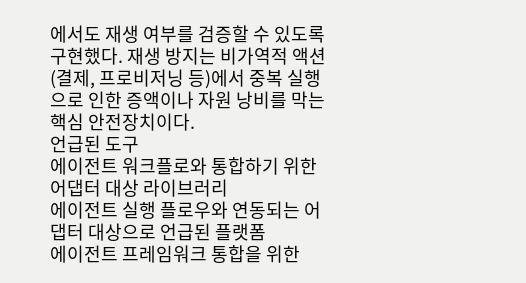에서도 재생 여부를 검증할 수 있도록 구현했다. 재생 방지는 비가역적 액션(결제, 프로비저닝 등)에서 중복 실행으로 인한 증액이나 자원 낭비를 막는 핵심 안전장치이다.
언급된 도구
에이전트 워크플로와 통합하기 위한 어댑터 대상 라이브러리
에이전트 실행 플로우와 연동되는 어댑터 대상으로 언급된 플랫폼
에이전트 프레임워크 통합을 위한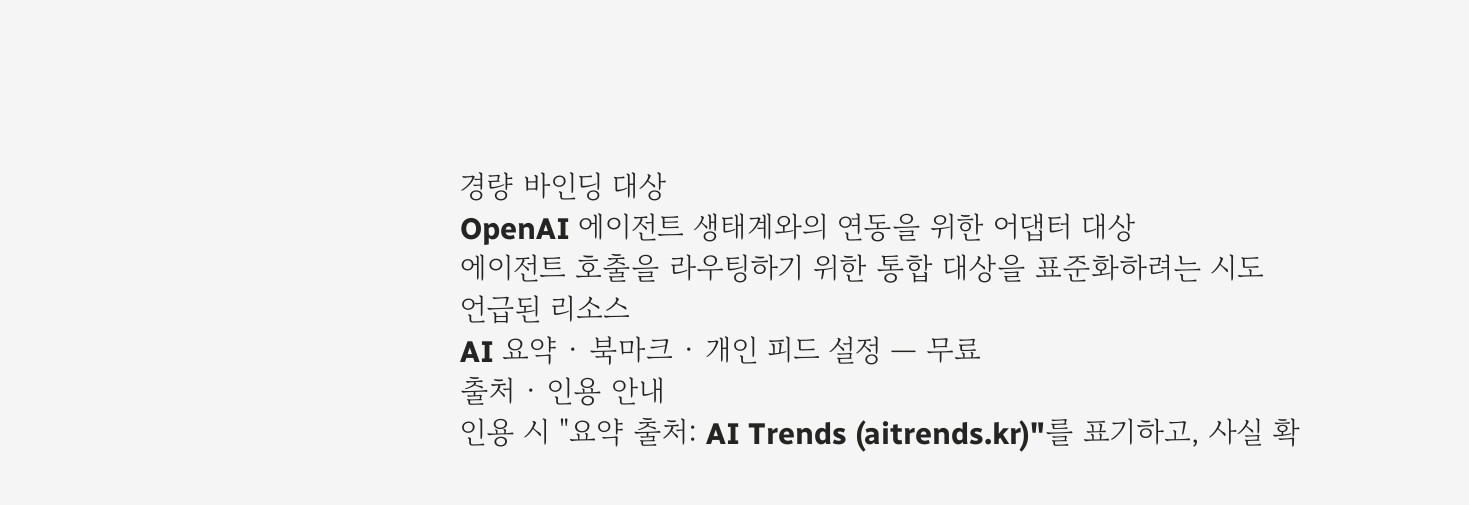경량 바인딩 대상
OpenAI 에이전트 생태계와의 연동을 위한 어댑터 대상
에이전트 호출을 라우팅하기 위한 통합 대상을 표준화하려는 시도
언급된 리소스
AI 요약 · 북마크 · 개인 피드 설정 — 무료
출처 · 인용 안내
인용 시 "요약 출처: AI Trends (aitrends.kr)"를 표기하고, 사실 확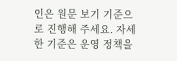인은 원문 보기 기준으로 진행해 주세요. 자세한 기준은 운영 정책을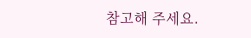참고해 주세요.